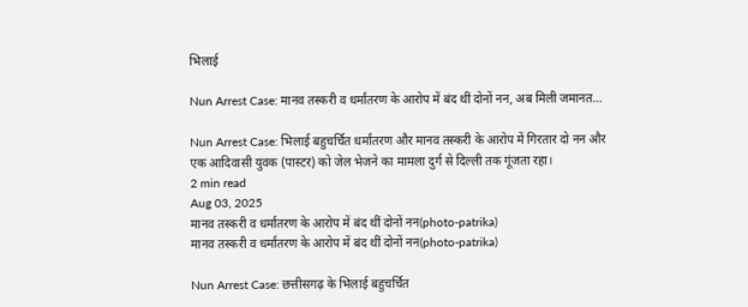भिलाई

Nun Arrest Case: मानव तस्करी व धर्मांतरण के आरोप में बंद थीं दोनों नन, अब मिली जमानत…

Nun Arrest Case: भिलाई बहुचर्चित धर्मांतरण और मानव तस्करी के आरोप में गिरतार दो नन और एक आदिवासी युवक (पास्टर) को जेल भेजने का मामला दुर्ग से दिल्ली तक गूंजता रहा।
2 min read
Aug 03, 2025
मानव तस्करी व धर्मांतरण के आरोप में बंद थीं दोनों नन(photo-patrika)
मानव तस्करी व धर्मांतरण के आरोप में बंद थीं दोनों नन(photo-patrika)

Nun Arrest Case: छत्तीसगढ़ के भिलाई बहुचर्चित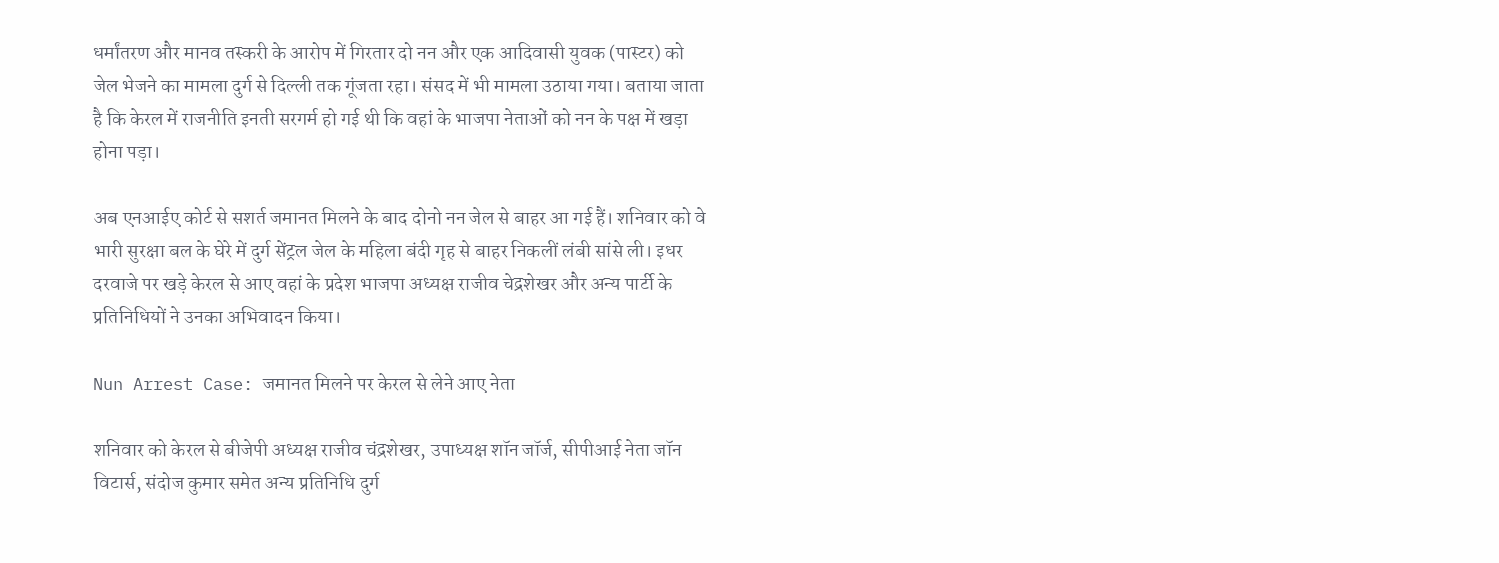धर्मांतरण और मानव तस्करी के आरोप में गिरतार दो नन और एक आदिवासी युवक (पास्टर) को जेल भेजने का मामला दुर्ग से दिल्ली तक गूंजता रहा। संसद में भी मामला उठाया गया। बताया जाता है कि केरल में राजनीति इनती सरगर्म हो गई थी कि वहां के भाजपा नेताओं को नन के पक्ष में खड़ा होना पड़ा।

अब एनआईए कोर्ट से सशर्त जमानत मिलने के बाद दोनो नन जेल से बाहर आ गई हैं। शनिवार को वे भारी सुरक्षा बल के घेरे में दुर्ग सेंट्रल जेल के महिला बंदी गृह से बाहर निकलीं लंबी सांसे ली। इधर दरवाजे पर खड़े केरल से आए वहां के प्रदेश भाजपा अध्यक्ष राजीव चेद्रशेखर और अन्य पार्टी के प्रतिनिधियों ने उनका अभिवादन किया।

Nun Arrest Case: जमानत मिलने पर केरल से लेने आए नेता

शनिवार को केरल से बीजेपी अध्यक्ष राजीव चंद्रशेखर, उपाध्यक्ष शॉन जॉर्ज, सीपीआई नेता जॉन विटार्स, संदोज कुमार समेत अन्य प्रतिनिधि दुर्ग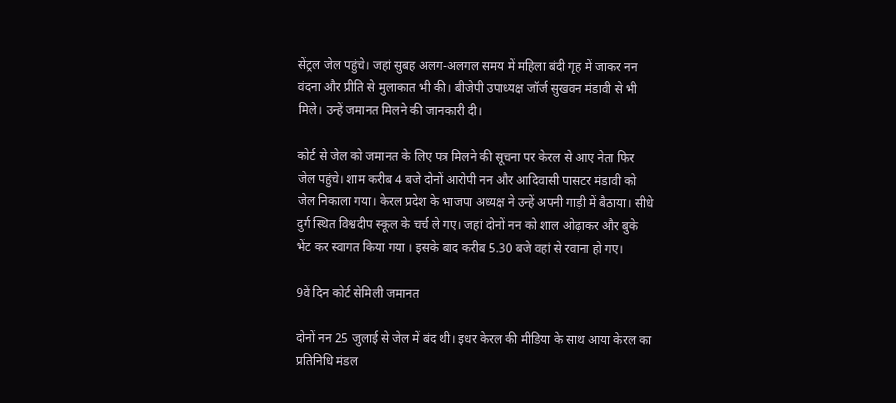सेंट्रल जेल पहुंचे। जहां सुबह अलग-अलगल समय में महिला बंदी गृह में जाकर नन वंदना और प्रीति से मुलाकात भी की। बीजेपी उपाध्यक्ष जॉर्ज सुखवन मंडावी से भी मिले। उन्हें जमानत मिलने की जानकारी दी।

कोर्ट से जेल को जमानत के लिए पत्र मिलने की सूचना पर केरल से आए नेता फिर जेल पहुंचे। शाम करीब 4 बजे दोनों आरोपी नन और आदिवासी पासटर मंडावी को जेल निकाला गया। केरल प्रदेश के भाजपा अध्यक्ष ने उन्हें अपनी गाड़ी में बैठाया। सीधे दुर्ग स्थित विश्वदीप स्कूल के चर्च ले गए। जहां दोनों नन को शाल ओढ़ाकर और बुके भेंट कर स्वागत किया गया । इसके बाद करीब 5.30 बजे वहां से रवाना हो गए।

9वें दिन कोर्ट सेमिली जमानत

दोनों नन 25 जुलाई से जेल में बंद थी। इधर केरल की मीडिया के साथ आया केरल का प्रतिनिधि मंडल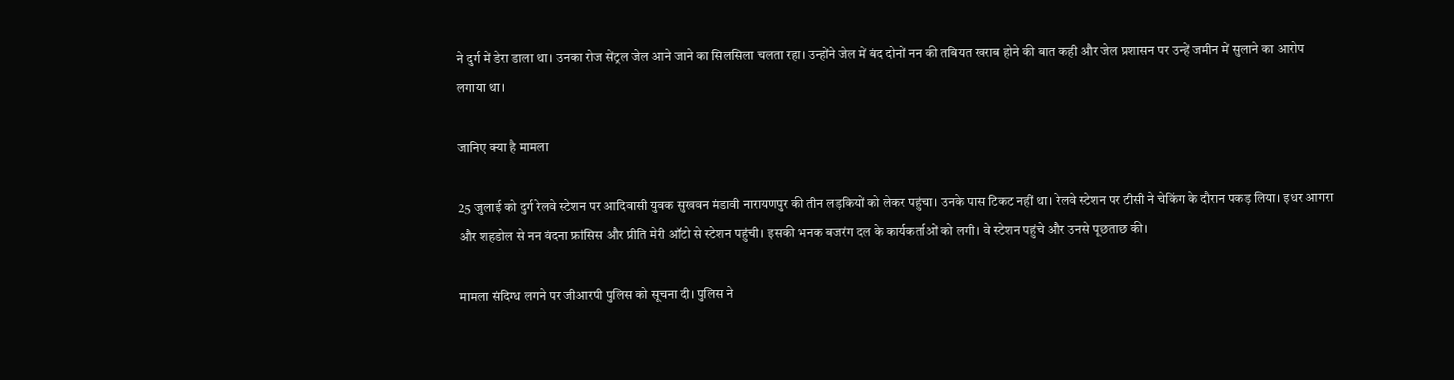ने दुर्ग में डेरा डाला था। उनका रोज सेंट्रल जेल आने जाने का सिलसिला चलता रहा। उन्होंने जेल में बंद दोनों नन की तबियत खराब होने की बात कही और जेल प्रशासन पर उन्हें जमीन में सुलाने का आरोप लगाया था।

जानिए क्या है मामला

25 जुलाई को दुर्ग रेलवे स्टेशन पर आदिवासी युवक सुखवन मंडावी नारायणपुर की तीन लड़कियों को लेकर पहुंचा। उनके पास टिकट नहीं था। रेलवे स्टेशन पर टीसी ने चेकिंग के दौरान पकड़ लिया। इधर आगरा और शहडोल से नन वंदना फ्रांसिस और प्रीति मेरी ऑटो से स्टेशन पहुंची। इसकी भनक बजरंग दल के कार्यकर्ताओं को लगी। वे स्टेशन पहुंचे और उनसे पूछताछ की।

मामला संदिग्ध लगने पर जीआरपी पुलिस को सूचना दी। पुलिस ने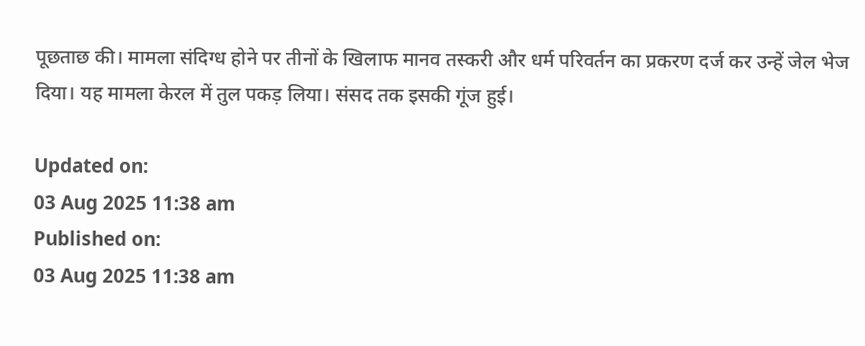पूछताछ की। मामला संदिग्ध होने पर तीनों के खिलाफ मानव तस्करी और धर्म परिवर्तन का प्रकरण दर्ज कर उन्हें जेल भेज दिया। यह मामला केरल में तुल पकड़ लिया। संसद तक इसकी गूंज हुई।

Updated on:
03 Aug 2025 11:38 am
Published on:
03 Aug 2025 11:38 am